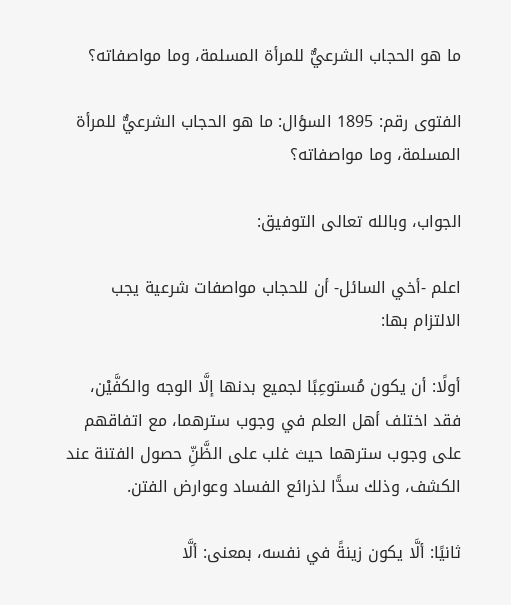ما هو الحجاب الشرعيٌّ للمرأة المسلمة، وما مواصفاته؟

الفتوى رقم: 1895 السؤال: ما هو الحجاب الشرعيٌّ للمرأة المسلمة، وما مواصفاته؟

الجواب، وبالله تعالى التوفيق:

اعلم -أخي السائل- أن للحجاب مواصفات شرعية يجب الالتزام بها:

أولًا: أن يكون مُستوعِبًا لجميع بدنها إلَّا الوجه والكفَّيْن، فقد اختلف أهل العلم في وجوب سترهما، مع اتفاقهم على وجوب سترهما حيث غلب على الظَّنِّ حصول الفتنة عند الكشف، وذلك سدًّا لذرائع الفساد وعوارض الفتن.

ثانيًا: ألَّا يكون زينةً في نفسه، بمعنى: ألَّا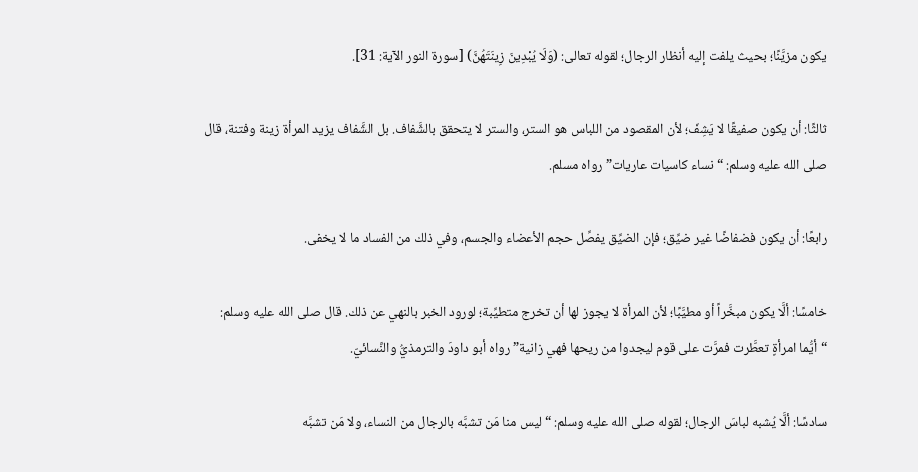يكون مزيَّنًا؛ بحيث يلفت إليه أنظار الرجال؛ لقوله تعالى: (وَلَا يُبْدِينَ زِينَتَهُنَّ) [سورة النور الآية: 31].

ثالثًا: أن يكون صفيقًا لا يَشِفّ؛ لأن المقصود من اللباس هو الستر، والستر لا يتحقق بالشَّفاف. بل الشَّفاف يزيد المرأة زينة وفتنة، قال صلى الله عليه وسلم: “نساء كاسيات عاريات” رواه مسلم.

رابعًا: أن يكون فضفاضًا غير ضيِّق؛ فإن الضيِّق يفصِّل حجم الأعضاء والجسم، وفي ذلك من الفساد ما لا يخفى.

خامسًا: ألَّا يكون مبخَّراً أو مطيَّبًا؛ لأن المرأة لا يجوز لها أن تخرج متطيِّبة؛ لورود الخبر بالنهي عن ذلك. قال صلى الله عليه وسلم: “أيُّما امرأةٍ تعطَّرت فمرَّت على قوم ليجدوا من ريحها فهي زانية” رواه أبو داودَ والترمذيُّ والنَّسائيّ.

سادسًا: ألَّا يُشبه لباسَ الرجال؛ لقوله صلى الله عليه وسلم: “ليس منا مَن تشبَّه بالرجال من النساء، ولا مَن تشبَّه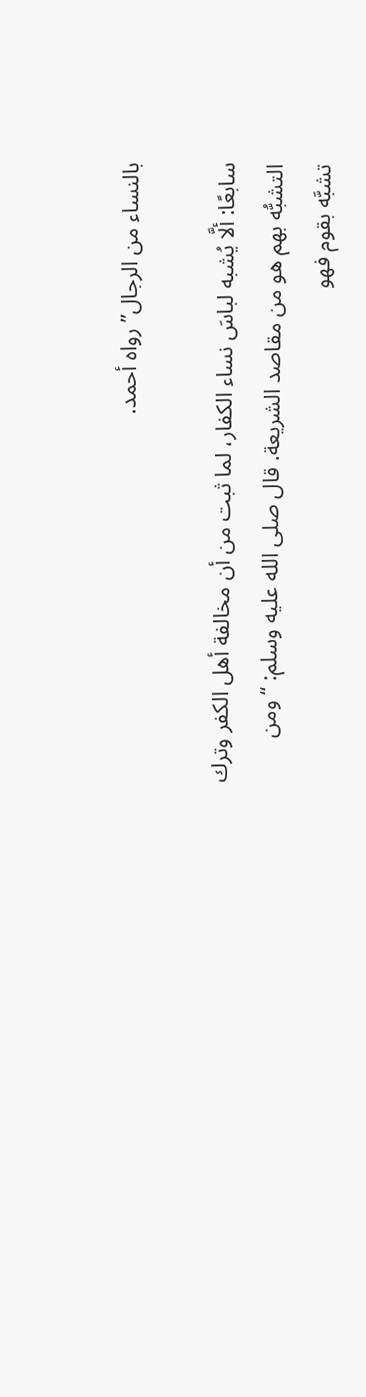بالنساء من الرجال” رواه أحمد.

سابعًا: ألَّا يُشبه لباسَ نساء الكفار، لما ثبت من أن مخالفة أهل الكفر وترك التشبُّه بهم هو من مقاصد الشريعة. قال صلى الله عليه وسلم: “ومن تشبَّه بقوم فهو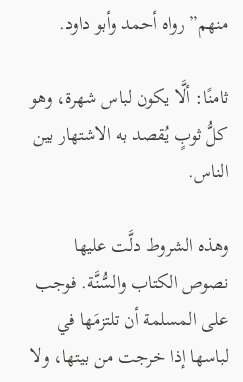منهم” رواه أحمد وأبو داود.

ثامنًا: ألَّا يكون لباس شهرة، وهو كلُّ ثوبٍ يُقصد به الاشتهار بين الناس.

وهذه الشروط دلَّت عليها نصوص الكتاب والسُّنَّة. فوجب على المسلمة أن تلتزمَها في لباسها إذا خرجت من بيتها، ولا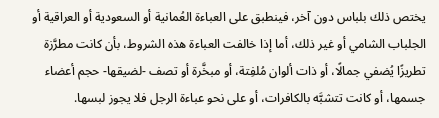يختص ذلك بلباس دون آخر، فينطبق على العباءة العُمانية أو السعودية أو العراقية أو الجلباب الشامي أو غير ذلك، أما إذا خالفت العباءة هذه الشروط، بأن كانت مطرَّزة تطريزًا يُضفي جمالًا، أو ذات ألوان مُلفِتة، أو مبخَّرة أو تصف -لضيقها- حجم أعضاء جسمها، أو كانت تتشبَّه بالكافرات، أو على نحو عباءة الرجل فلا يجوز لبسها.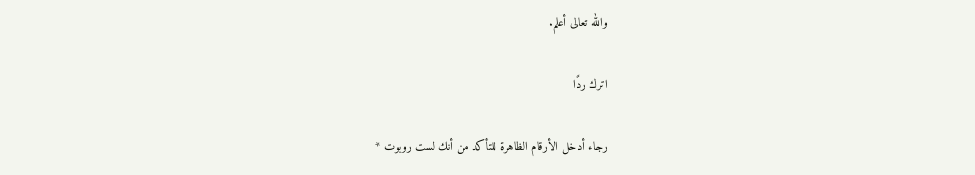والله تعالى أعلم.

اترك ردًا

رجاء أدخل الأرقام الظاهرة للتأكد من أنك لست روبوت *